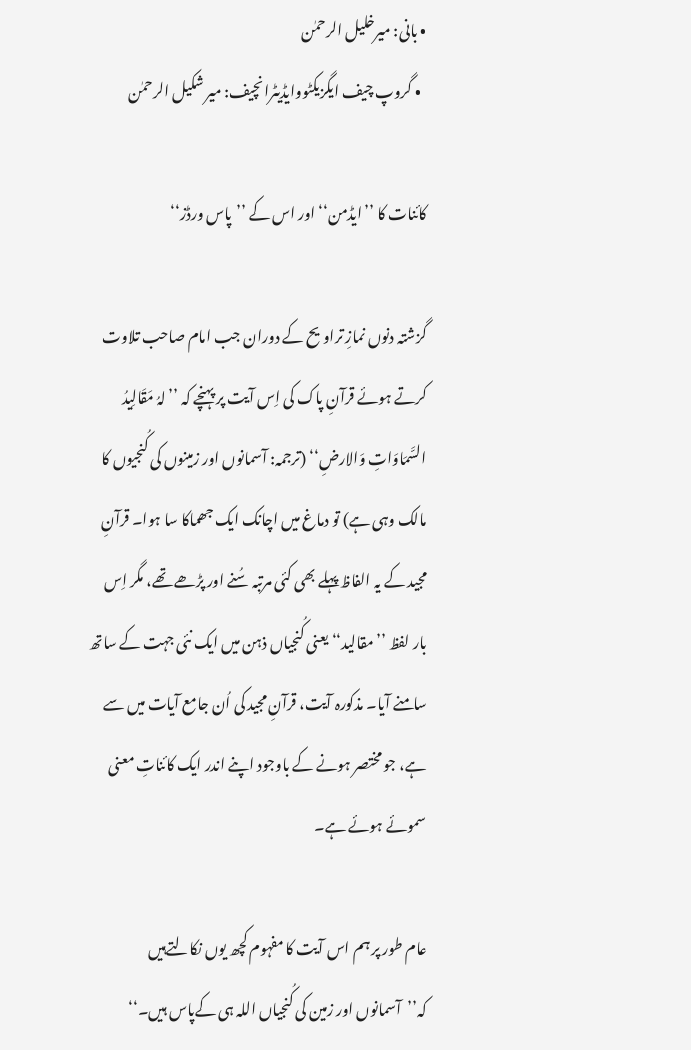• بانی: میرخلیل الرحمٰن
  • گروپ چیف ایگزیکٹووایڈیٹرانچیف: میر شکیل الرحمٰن

کائنات کا ’’ایڈمن‘‘ اور اس کے ’’پاس ورڈز‘‘

گزشتہ دنوں نمازِ تراویح کے دوران جب امام صاحب تلاوت کرتے ہوئے قرآنِ پاک کی اِس آیت پر پہنچے کہ ’’لہُ مَقَالِيدُ السَّمَاوَاتِ وَالارضِ‘‘ (ترجمہ: آسمانوں اور زمینوں کی کُنجیوں کا مالک وہی ہے) تو دماغ میں اچانک ایک جھماکا سا ہوا۔ قرآنِ مجید کے یہ الفاظ پہلے بھی کئی مرتبہ سُنے اور پڑھے تھے، مگر اِس بار لفظ ’’مقالید‘‘ یعنی کُنجیاں ذہن میں ایک نئی جہت کے ساتھ سامنے آیا۔ مذکورہ آیت، قرآنِ مجید کی اُن جامع آیات میں سے ہے، جو مختصر ہونے کے باوجود اپنے اندر ایک کائناتِ معنی سموئے ہوئے ہے۔

عام طور پر ہم اس آیت کا مفہوم کچھ یوں نکالتےہیں کہ’’آسمانوں اور زمین کی کُنجیاں اللہ ہی کےپاس ہیں۔‘‘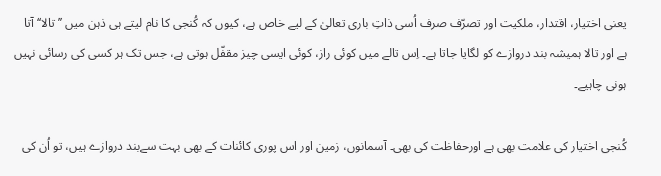یعنی اختیار، اقتدار، ملکیت اور تصرّف صرف اُسی ذاتِ باری تعالیٰ کے لیے خاص ہے، کیوں کہ کُنجی کا نام لیتے ہی ذہن میں ’’تالا‘‘ آتا ہے اور تالا ہمیشہ بند دروازے کو لگایا جاتا ہے۔ اِس تالے میں کوئی راز، کوئی ایسی چیز مقفّل ہوتی ہے، جس تک ہر کسی کی رسائی نہیں ہونی چاہیے۔

کُنجی اختیار کی علامت بھی ہے اورحفاظت کی بھی۔ آسمانوں، زمین اور اس پوری کائنات کے بھی بہت سےبند دروازے ہیں، تو اُن کی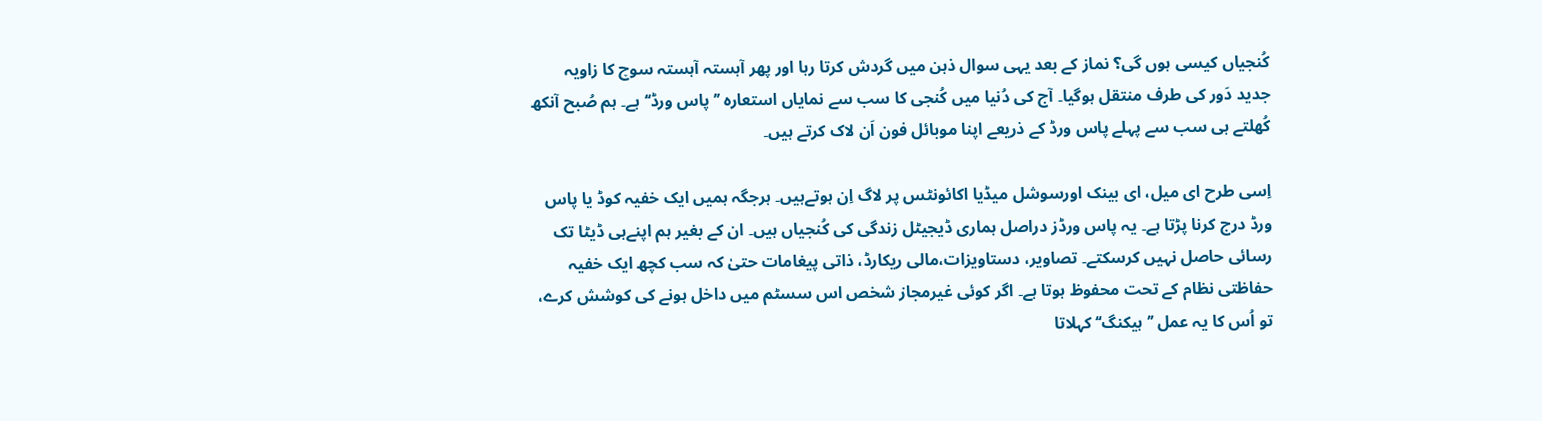کُنجیاں کیسی ہوں گی؟ نماز کے بعد یہی سوال ذہن میں گردش کرتا رہا اور پھر آہستہ آہستہ سوچ کا زاویہ جدید دَور کی طرف منتقل ہوگیا۔ آج کی دُنیا میں کُنجی کا سب سے نمایاں استعارہ ’’پاس ورڈ‘‘ ہے۔ ہم صُبح آنکھ کُھلتے ہی سب سے پہلے پاس ورڈ کے ذریعے اپنا موبائل فون اَن لاک کرتے ہیں۔

اِسی طرح ای میل، ای بینک اورسوشل میڈیا اکائونٹس پر لاگ اِن ہوتےہیں۔ ہرجگہ ہمیں ایک خفیہ کوڈ یا پاس ورڈ درج کرنا پڑتا ہے۔ یہ پاس ورڈز دراصل ہماری ڈیجیٹل زندگی کی کُنجیاں ہیں۔ ان کے بغیر ہم اپنےہی ڈیٹا تک رسائی حاصل نہیں کرسکتے۔ تصاویر، دستاویزات،مالی ریکارڈ، ذاتی پیغامات حتیٰ کہ سب کچھ ایک خفیہ حفاظتی نظام کے تحت محفوظ ہوتا ہے۔ اگر کوئی غیرمجاز شخص اس سسٹم میں داخل ہونے کی کوشش کرے، تو اُس کا یہ عمل ’’ہیکنگ‘‘ کہلاتا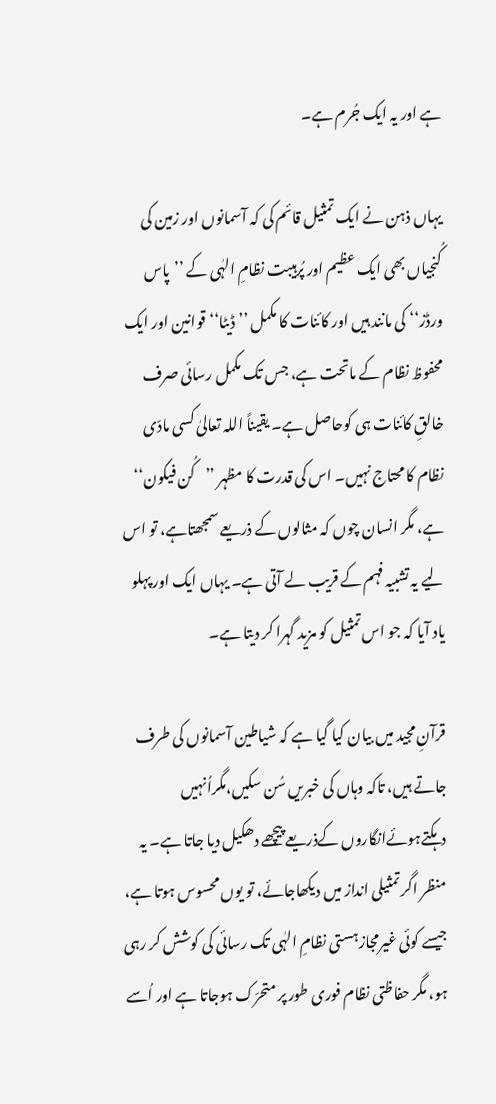ہے اور یہ ایک جُرم ہے۔

یہاں ذہن نے ایک تمثیل قائم کی کہ آسمانوں اور زمین کی کُنجیاں بھی ایک عظیم اور پُرہیبت نظامِ الہٰی کے ’’پاس ورڈز‘‘ کی مانند ہیں اور کائنات کا مکمل ’’ڈیٹا‘‘ قوانین اور ایک محفوظ نظام کے ماتحت ہے، جس تک مکمل رسائی صرف خالقِ کائنات ہی کوحاصل ہے۔ یقیناً اللہ تعالیٰ کسی مادّی نظام کا محتاج نہیں۔ اس کی قدرت کا مظہر ’’کُن فیکون‘‘ ہے، مگر انسان چوں کہ مثالوں کے ذریعے سمجھتاہے، تو اس لیے یہ تشبیہ فہم کے قریب لے آتی ہے۔ یہاں ایک اور پہلو یاد آیا کہ جو اس تمثیل کو مزید گہرا کر دیتا ہے۔

قرآنِ مجید میں بیان کیا گیا ہے کہ شیاطین آسمانوں کی طرف جاتے ہیں، تاکہ وہاں کی خبریں سُن سکیں،مگراُنہیں دہکتےہوئےانگاروں کےذریعے پیچھے دھکیل دیا جاتا ہے۔ یہ منظر اگر تمثیلی انداز میں دیکھاجائے، تو یوں محسوس ہوتا ہے، جیسے کوئی غیرمجازہستی نظامِ الہٰی تک رسائی کی کوشش کر رہی ہو، مگر حفاظتی نظام فوری طور پر متحرّک ہوجاتا ہے اور اُسے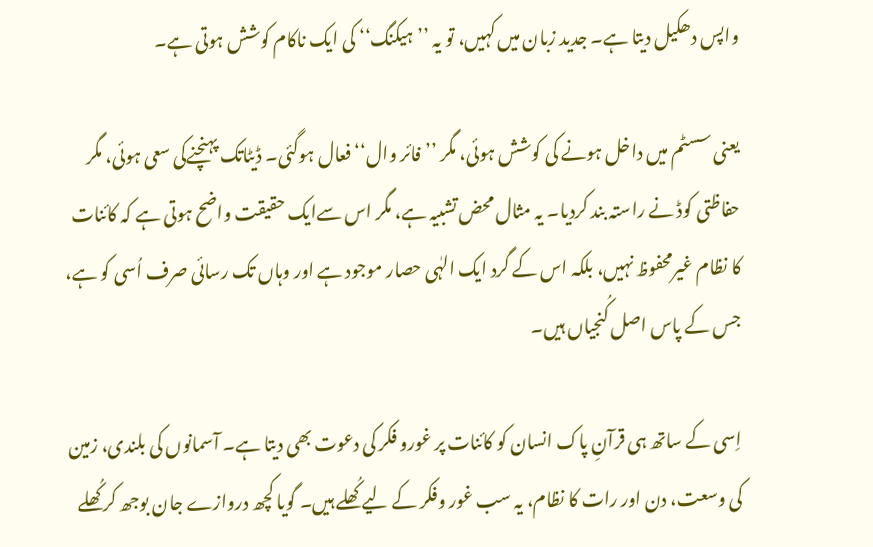واپس دھکیل دیتا ہے۔ جدید زبان میں کہیں، تو یہ ’’ہیکنگ‘‘ کی ایک ناکام کوشش ہوتی ہے۔

یعنی سسٹم میں داخل ہونے کی کوشش ہوئی، مگر ’’فائر وال‘‘ فعال ہوگئی۔ ڈیٹاتک پہنچنےکی سعی ہوئی، مگر حفاظتی کوڈ نے راستہ بند کردیا۔ یہ مثال محض تشبیہ ہے، مگر اس سےایک حقیقت واضح ہوتی ہے کہ کائنات کا نظام غیرمحفوظ نہیں، بلکہ اس کے گرد ایک الہٰی حصار موجود ہے اور وہاں تک رسائی صرف اُسی کو ہے، جس کے پاس اصل کُنجیاں ہیں۔

اِسی کے ساتھ ہی قرآنِ پاک انسان کو کائنات پر غورو فکر کی دعوت بھی دیتا ہے۔ آسمانوں کی بلندی، زمین کی وسعت، دن اور رات کا نظام، یہ سب غور وفکر کے لیے کُھلے ہیں۔ گویا کچھ دروازے جان بوجھ کر کُھلے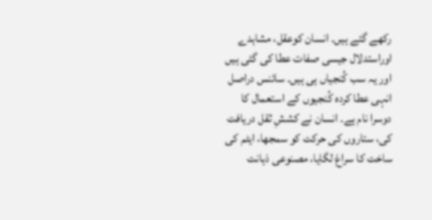رکھے گئے ہیں۔ انسان کوعقل، مشاہدے اوراستدلال جیسی صفات عطا کی گئی ہیں اور یہ سب کُنجیاں ہی ہیں۔ سائنس دراصل انہی عطا کردہ کُنجیوں کے استعمال کا دوسرا نام ہے۔ انسان نے کششِ ثقل دریافت کی، ستاروں کی حرکت کو سمجھا، ایٹم کی ساخت کا سراغ لگایا، مصنوعی ذہانت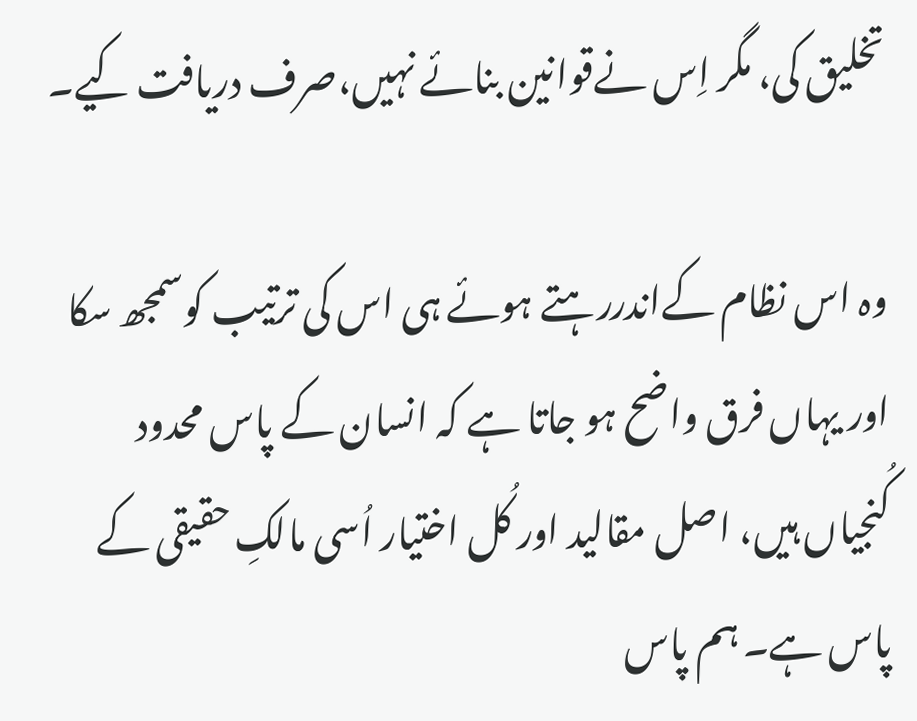تخلیق کی، مگر اِس نےقوانین بنائے نہیں،صرف دریافت کیے۔

وہ اس نظام کےاندررہتے ہوئے ہی اس کی ترتیب کوسمجھ سکا اور یہاں فرق واضح ہو جاتا ہے کہ انسان کے پاس محدود کُنجیاں ہیں، اصل مقالید اور کُل اختیار اُسی مالکِ حقیقی کے پاس ہے۔ ہم پاس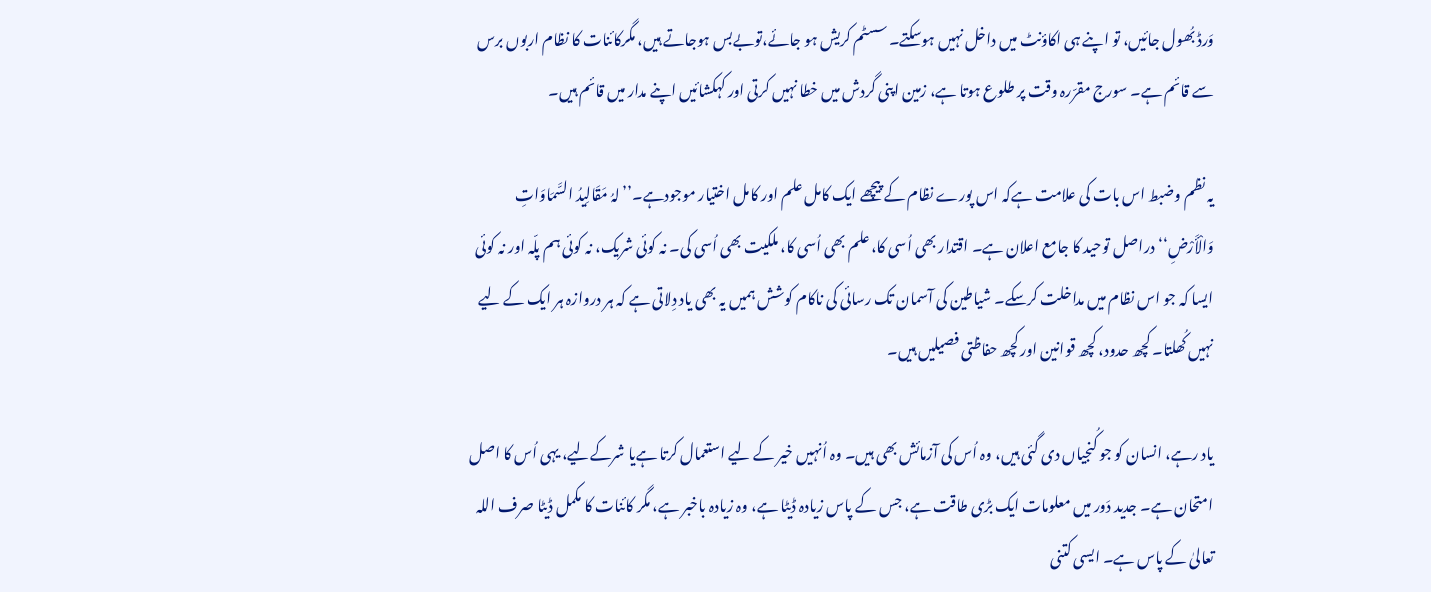وَرڈ بُھول جائیں، تو اپنے ہی اکاؤنٹ میں داخل نہیں ہوسکتے۔ سسٹم کریش ہو جائے،توبےبس ہوجاتے ہیں، مگرکائنات کا نظام اربوں برس سے قائم ہے۔ سورج مقرّرہ وقت پر طلوع ہوتا ہے، زمین اپنی گردش میں خطا نہیں کرتی اور کہکشائیں اپنے مدار میں قائم ہیں۔

یہ نظم وضبط اس بات کی علامت ہےکہ اس پورے نظام کے پیچھے ایک کامل علم اور کامل اختیار موجودہے۔’’لہُ مَقَالِيدُ السَّمَاوَاتِ وَالْأَرْضِ‘‘ دراصل توحید کا جامع اعلان ہے۔ اقتدار بھی اُسی کا، علم بھی اُسی کا، ملکیت بھی اُسی کی۔ نہ کوئی شریک، نہ کوئی ہم پلّہ اور نہ کوئی ایسا کہ جو اس نظام میں مداخلت کرسکے۔ شیاطین کی آسمان تک رسائی کی ناکام کوشش ہمیں یہ بھی یاد دِلاتی ہے کہ ہر دروازہ ہر ایک کے لیے نہیں کُھلتا۔ کچھ حدود، کچھ قوانین اور کچھ حفاظتی فصیلیں ہیں۔

یاد رہے، انسان کو جو کُنجیاں دی گئی ہیں، وہ اُس کی آزمائش بھی ہیں۔ وہ اُنہیں خیر کے لیے استعمال کرتا ہےیا شرکےلیے، یہی اُس کا اصل امتحان ہے۔ جدید دَور میں معلومات ایک بڑی طاقت ہے، جس کے پاس زیادہ ڈیٹا ہے، وہ زیادہ باخبر ہے، مگر کائنات کا مکمل ڈیٹا صرف اللہ تعالیٰ کے پاس ہے۔ ایسی کتنی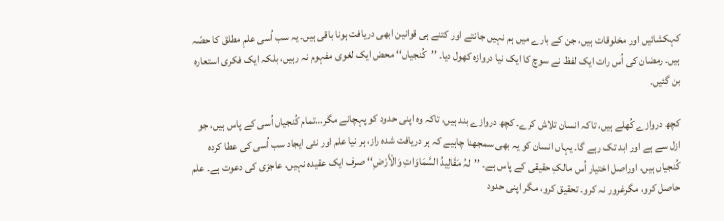کہکشائیں اور مخلوقات ہیں، جن کے بارے میں ہم نہیں جانتے اور کتنے ہی قوانین ابھی دریافت ہونا باقی ہیں۔ یہ سب اُسی علمِ مطلق کا حصّہ ہیں۔ رمضان کی اُس رات ایک لفظ نے سوچ کا ایک نیا دروازہ کھول دیا۔ ’’کُنجیاں‘‘ محض ایک لغوی مفہوم نہ رہیں، بلکہ ایک فکری استعارہ بن گئیں۔

کچھ دروازے کُھلے ہیں، تاکہ انسان تلاش کرے۔ کچھ دروازے بند ہیں، تاکہ وہ اپنی حدود کو پہچانے مگر…تمام کُنجیاں اُسی کے پاس ہیں، جو ازل سے ہے اور ابد تک رہے گا۔ یہاں انسان کو یہ بھی سمجھنا چاہیے کہ ہر دریافت شدہ راز، ہر نیا علم اور نئی ایجاد سب اُسی کی عطا کردہ کُنجیاں ہیں، اوراصل اختیار اُس مالکِ حقیقی کے پاس ہے۔ ’’لہُ مَقَالِيدُ السَّمَاوَاتِ وَالْأَرْضِ‘‘ صرف ایک عقیدہ نہیں، عاجزی کی دعوت ہے۔ علم حاصل کرو، مگرغرور نہ کرو۔ تحقیق کرو، مگر اپنی حدود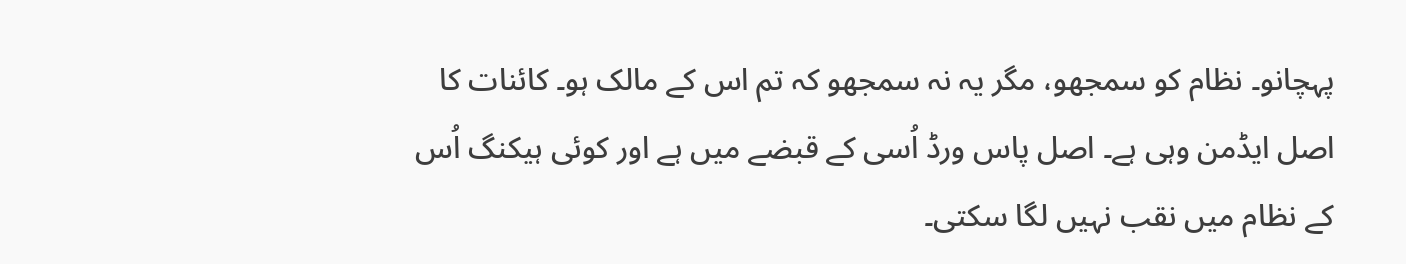پہچانو۔ نظام کو سمجھو، مگر یہ نہ سمجھو کہ تم اس کے مالک ہو۔ کائنات کا اصل ایڈمن وہی ہے۔ اصل پاس ورڈ اُسی کے قبضے میں ہے اور کوئی ہیکنگ اُس کے نظام میں نقب نہیں لگا سکتی۔